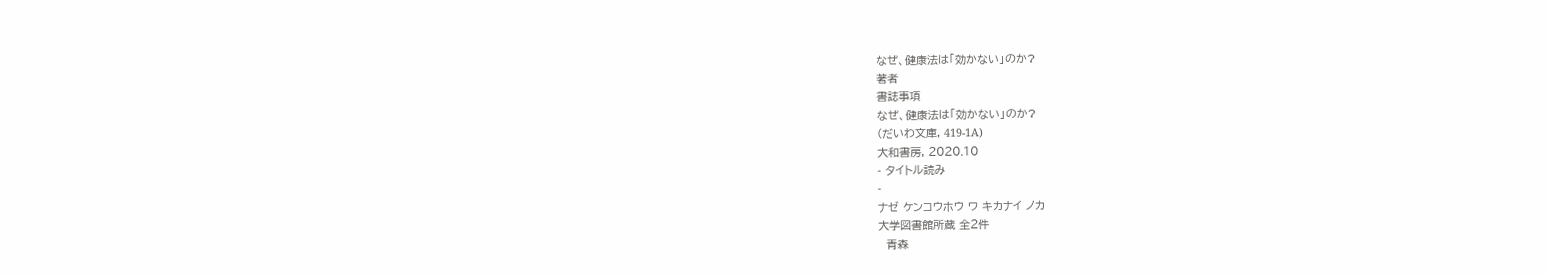なぜ、健康法は「効かない」のか?
著者
書誌事項
なぜ、健康法は「効かない」のか?
(だいわ文庫, 419-1A)
大和書房, 2020.10
- タイトル読み
-
ナゼ ケンコウホウ ワ キカナイ ノカ
大学図書館所蔵 全2件
  青森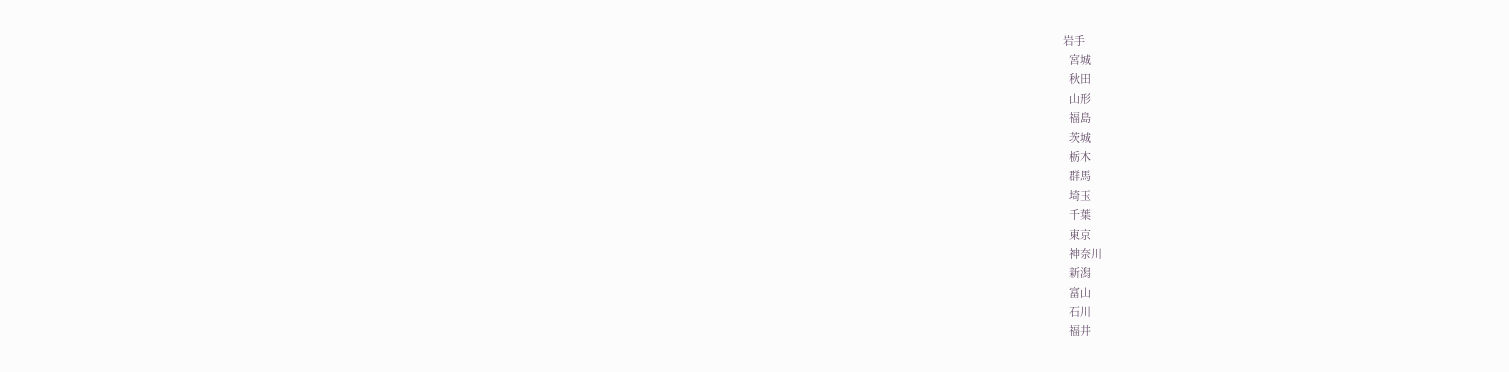岩手
  宮城
  秋田
  山形
  福島
  茨城
  栃木
  群馬
  埼玉
  千葉
  東京
  神奈川
  新潟
  富山
  石川
  福井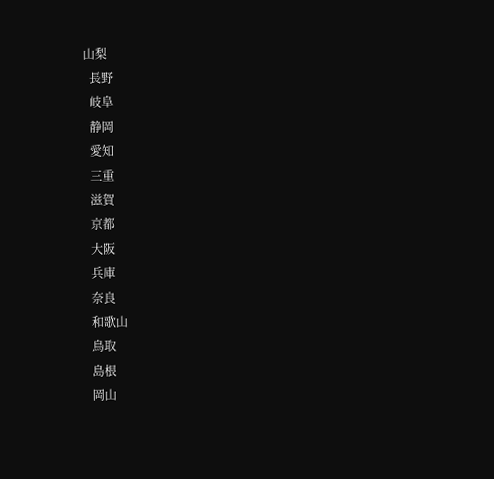山梨
  長野
  岐阜
  静岡
  愛知
  三重
  滋賀
  京都
  大阪
  兵庫
  奈良
  和歌山
  鳥取
  島根
  岡山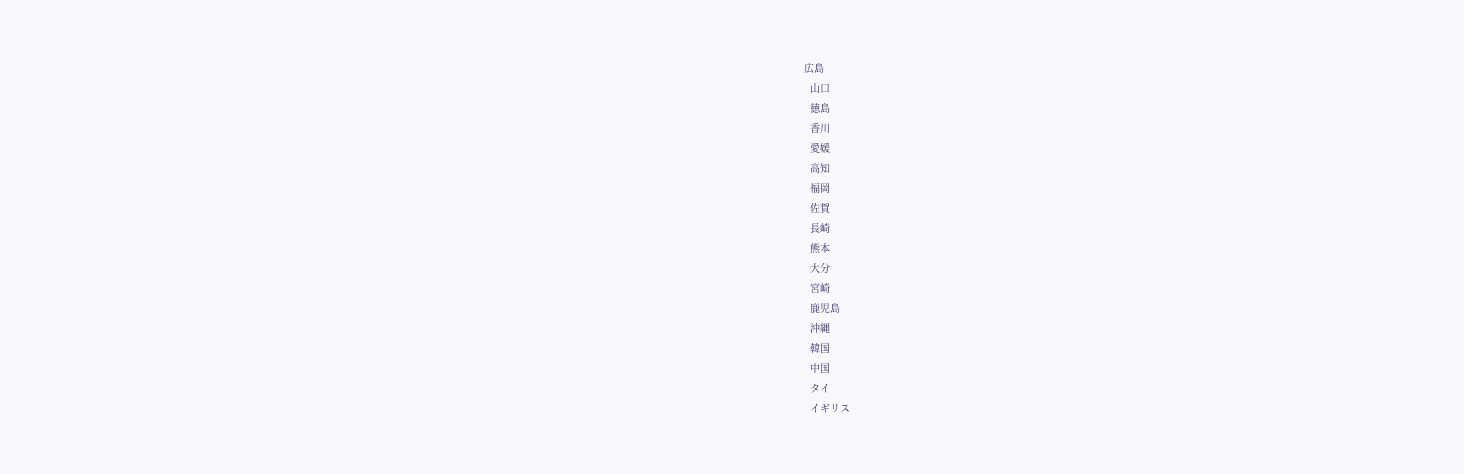広島
  山口
  徳島
  香川
  愛媛
  高知
  福岡
  佐賀
  長崎
  熊本
  大分
  宮崎
  鹿児島
  沖縄
  韓国
  中国
  タイ
  イギリス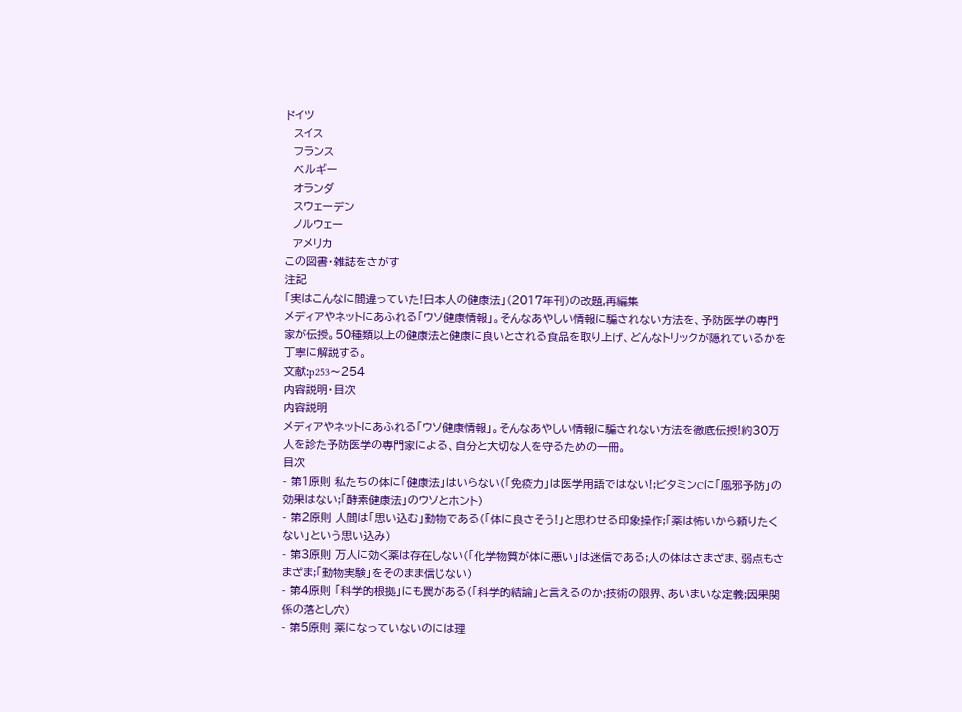ドイツ
  スイス
  フランス
  ベルギー
  オランダ
  スウェーデン
  ノルウェー
  アメリカ
この図書・雑誌をさがす
注記
「実はこんなに間違っていた!日本人の健康法」(2017年刊)の改題,再編集
メディアやネットにあふれる「ウソ健康情報」。そんなあやしい情報に騙されない方法を、予防医学の専門家が伝授。50種類以上の健康法と健康に良いとされる食品を取り上げ、どんなトリックが隠れているかを丁寧に解説する。
文献:p253〜254
内容説明・目次
内容説明
メディアやネットにあふれる「ウソ健康情報」。そんなあやしい情報に騙されない方法を徹底伝授!約30万人を診た予防医学の専門家による、自分と大切な人を守るための一冊。
目次
- 第1原則 私たちの体に「健康法」はいらない(「免疫力」は医学用語ではない!;ビタミンCに「風邪予防」の効果はない;「酵素健康法」のウソとホント)
- 第2原則 人間は「思い込む」動物である(「体に良さそう!」と思わせる印象操作;「薬は怖いから頼りたくない」という思い込み)
- 第3原則 万人に効く薬は存在しない(「化学物質が体に悪い」は迷信である;人の体はさまざま、弱点もさまざま;「動物実験」をそのまま信じない)
- 第4原則 「科学的根拠」にも罠がある(「科学的結論」と言えるのか;技術の限界、あいまいな定義;因果関係の落とし穴)
- 第5原則 薬になっていないのには理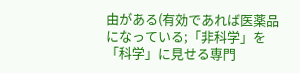由がある(有効であれば医薬品になっている;「非科学」を「科学」に見せる専門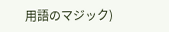用語のマジック)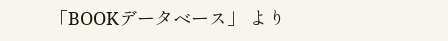「BOOKデータベース」 より